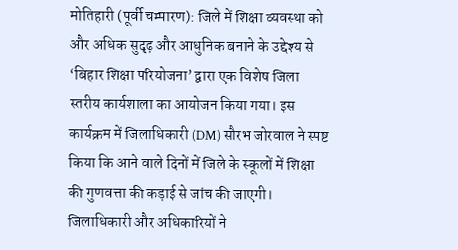मोतिहारी (पूर्वी चम्पारण): जिले में शिक्षा व्यवस्था को और अधिक सुदृढ़ और आधुनिक बनाने के उद्देश्य से ‘बिहार शिक्षा परियोजना’ द्वारा एक विशेष जिला स्तरीय कार्यशाला का आयोजन किया गया। इस कार्यक्रम में जिलाधिकारी (DM) सौरभ जोरवाल ने स्पष्ट किया कि आने वाले दिनों में जिले के स्कूलों में शिक्षा की गुणवत्ता की कड़ाई से जांच की जाएगी।
जिलाधिकारी और अधिकारियों ने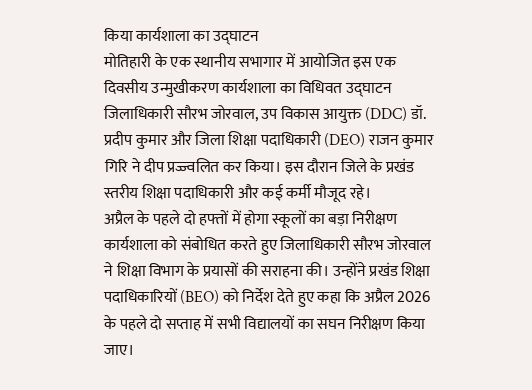किया कार्यशाला का उद्घाटन
मोतिहारी के एक स्थानीय सभागार में आयोजित इस एक दिवसीय उन्मुखीकरण कार्यशाला का विधिवत उद्घाटन जिलाधिकारी सौरभ जोरवाल, उप विकास आयुक्त (DDC) डॉ. प्रदीप कुमार और जिला शिक्षा पदाधिकारी (DEO) राजन कुमार गिरि ने दीप प्रज्ज्वलित कर किया। इस दौरान जिले के प्रखंड स्तरीय शिक्षा पदाधिकारी और कई कर्मी मौजूद रहे।
अप्रैल के पहले दो हफ्तों में होगा स्कूलों का बड़ा निरीक्षण
कार्यशाला को संबोधित करते हुए जिलाधिकारी सौरभ जोरवाल ने शिक्षा विभाग के प्रयासों की सराहना की। उन्होंने प्रखंड शिक्षा पदाधिकारियों (BEO) को निर्देश देते हुए कहा कि अप्रैल 2026 के पहले दो सप्ताह में सभी विद्यालयों का सघन निरीक्षण किया जाए।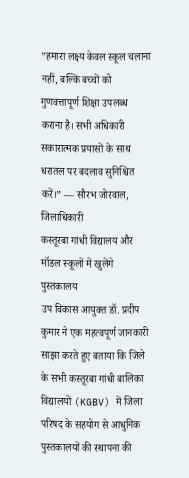”हमारा लक्ष्य केवल स्कूल चलाना नहीं, बल्कि बच्चों को गुणवत्तापूर्ण शिक्षा उपलब्ध कराना है। सभी अधिकारी सकारात्मक प्रयासों के साथ धरातल पर बदलाव सुनिश्चित करें।” — सौरभ जोरवाल, जिलाधिकारी
कस्तूरबा गांधी विद्यालय और मॉडल स्कूलों में खुलेंगे पुस्तकालय
उप विकास आयुक्त डॉ. प्रदीप कुमार ने एक महत्वपूर्ण जानकारी साझा करते हुए बताया कि जिले के सभी कस्तूरबा गांधी बालिका विद्यालयों (KGBV) में जिला परिषद के सहयोग से आधुनिक पुस्तकालयों की स्थापना की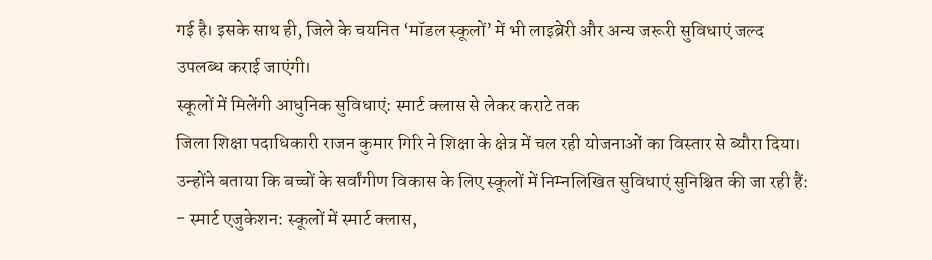गई है। इसके साथ ही, जिले के चयनित ‘मॉडल स्कूलों’ में भी लाइब्रेरी और अन्य जरूरी सुविधाएं जल्द उपलब्ध कराई जाएंगी।
स्कूलों में मिलेंगी आधुनिक सुविधाएं: स्मार्ट क्लास से लेकर कराटे तक
जिला शिक्षा पदाधिकारी राजन कुमार गिरि ने शिक्षा के क्षेत्र में चल रही योजनाओं का विस्तार से ब्यौरा दिया। उन्होंने बताया कि बच्चों के सर्वांगीण विकास के लिए स्कूलों में निम्नलिखित सुविधाएं सुनिश्चित की जा रही हैं:
- स्मार्ट एजुकेशन: स्कूलों में स्मार्ट क्लास,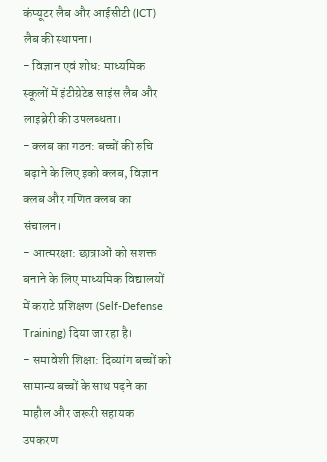कंप्यूटर लैब और आईसीटी (ICT) लैब की स्थापना।
- विज्ञान एवं शोध: माध्यमिक स्कूलों में इंटीग्रेटेड साइंस लैब और लाइब्रेरी की उपलब्धता।
- क्लब का गठन: बच्चों की रुचि बढ़ाने के लिए इको क्लब, विज्ञान क्लब और गणित क्लब का संचालन।
- आत्मरक्षा: छात्राओं को सशक्त बनाने के लिए माध्यमिक विद्यालयों में कराटे प्रशिक्षण (Self-Defense Training) दिया जा रहा है।
- समावेशी शिक्षा: दिव्यांग बच्चों को सामान्य बच्चों के साथ पढ़ने का माहौल और जरूरी सहायक उपकरण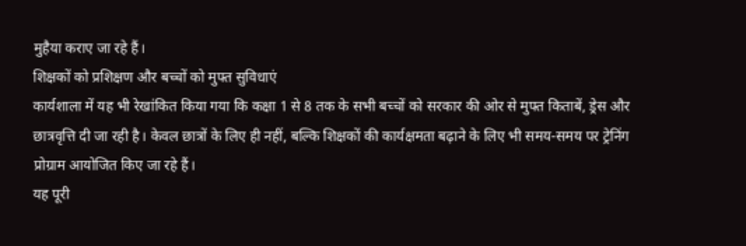मुहैया कराए जा रहे हैं।
शिक्षकों को प्रशिक्षण और बच्चों को मुफ्त सुविधाएं
कार्यशाला में यह भी रेखांकित किया गया कि कक्षा 1 से 8 तक के सभी बच्चों को सरकार की ओर से मुफ्त किताबें, ड्रेस और छात्रवृत्ति दी जा रही है। केवल छात्रों के लिए ही नहीं, बल्कि शिक्षकों की कार्यक्षमता बढ़ाने के लिए भी समय-समय पर ट्रेनिंग प्रोग्राम आयोजित किए जा रहे हैं।
यह पूरी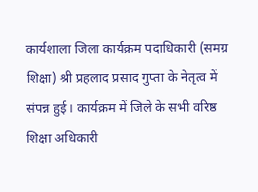कार्यशाला जिला कार्यक्रम पदाधिकारी (समग्र शिक्षा) श्री प्रहलाद प्रसाद गुप्ता के नेतृत्व में संपन्न हुई। कार्यक्रम में जिले के सभी वरिष्ठ शिक्षा अधिकारी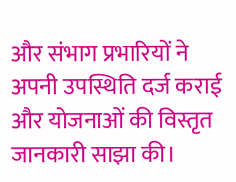और संभाग प्रभारियों ने अपनी उपस्थिति दर्ज कराई और योजनाओं की विस्तृत जानकारी साझा की।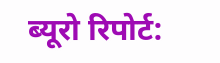ब्यूरो रिपोर्ट: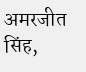अमरजीत सिंह,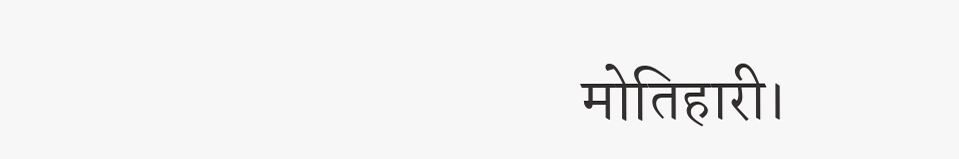मोतिहारी।